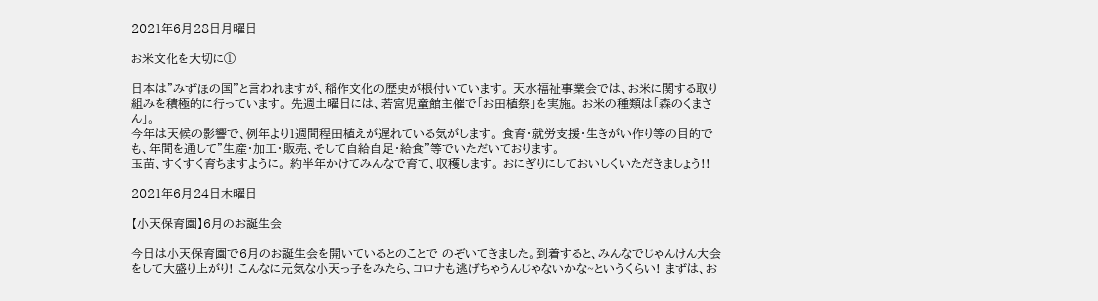2021年6月28日月曜日

お米文化を大切に①

日本は”みずほの国”と言われますが、稲作文化の歴史が根付いています。 天水福祉事業会では、お米に関する取り組みを積極的に行っています。 先週土曜日には、若宮児童館主催で「お田植祭」を実施。 お米の種類は「森のくまさん」。
今年は天候の影響で、例年より1週間程田植えが遅れている気がします。 食育・就労支援・生きがい作り等の目的でも、年間を通して”生産・加工・販売、そして自給自足・給食”等でいただいております。
玉苗、すくすく育ちますように。 約半年かけてみんなで育て、収穫します。 おにぎりにしておいしくいただきましょう!!

2021年6月24日木曜日

【小天保育園】6月のお誕生会

今日は小天保育園で6月のお誕生会を開いているとのことで のぞいてきました。到着すると、みんなでじゃんけん大会をして大盛り上がり! こんなに元気な小天っ子をみたら、コロナも逃げちゃうんじゃないかな~というくらい! まずは、お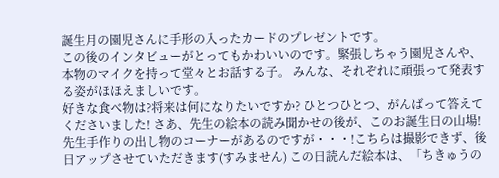誕生月の園児さんに手形の入ったカードのプレゼントです。
この後のインタビューがとってもかわいいのです。緊張しちゃう園児さんや、本物のマイクを持って堂々とお話する子。 みんな、それぞれに頑張って発表する姿がほほえましいです。
好きな食べ物は?将来は何になりたいですか? ひとつひとつ、がんばって答えてくださいました! さあ、先生の絵本の読み聞かせの後が、このお誕生日の山場! 先生手作りの出し物のコーナーがあるのですが・・・!こちらは撮影できず、後日アップさせていただきます(すみません) この日読んだ絵本は、「ちきゅうの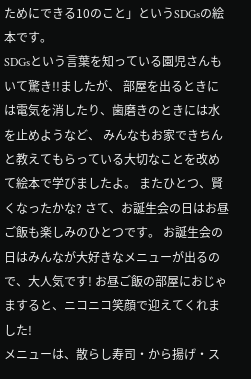ためにできる10のこと」というSDGsの絵本です。
SDGsという言葉を知っている園児さんもいて驚き!!ましたが、 部屋を出るときには電気を消したり、歯磨きのときには水を止めようなど、 みんなもお家できちんと教えてもらっている大切なことを改めて絵本で学びましたよ。 またひとつ、賢くなったかな? さて、お誕生会の日はお昼ご飯も楽しみのひとつです。 お誕生会の日はみんなが大好きなメニューが出るので、大人気です! お昼ご飯の部屋におじゃますると、ニコニコ笑顔で迎えてくれました!
メニューは、散らし寿司・から揚げ・ス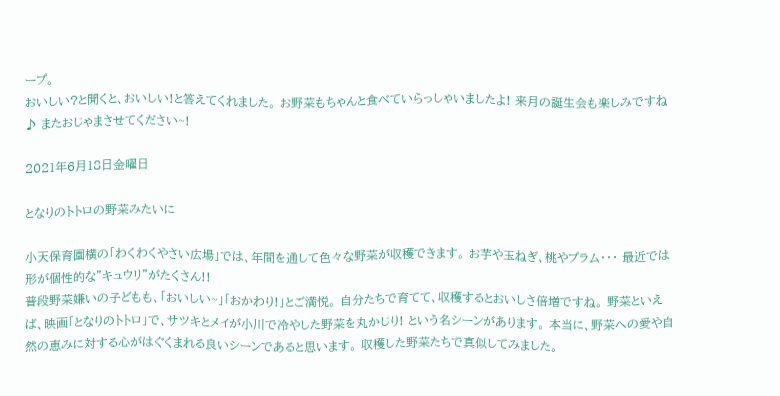ープ。
おいしい?と聞くと、おいしい!と答えてくれました。 お野菜もちゃんと食べていらっしゃいましたよ! 来月の誕生会も楽しみですね♪ またおじゃまさせてください~!

2021年6月18日金曜日

となりのトトロの野菜みたいに

小天保育園横の「わくわくやさい広場」では、年間を通して色々な野菜が収穫できます。 お芋や玉ねぎ、桃やプラム・・・ 最近では形が個性的な”キュウリ”がたくさん!!
普段野菜嫌いの子どもも、「おいしい~」「おかわり!」とご満悦。 自分たちで育てて、収穫するとおいしさ倍増ですね。 野菜といえば、映画「となりのトトロ」で、サツキとメイが小川で冷やした野菜を丸かじり! という名シーンがあります。 本当に、野菜への愛や自然の恵みに対する心がはぐくまれる良いシーンであると思います。 収穫した野菜たちで真似してみました。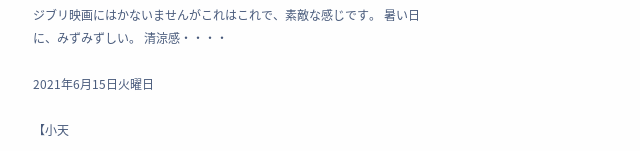ジブリ映画にはかないませんがこれはこれで、素敵な感じです。 暑い日に、みずみずしい。 清涼感・・・・

2021年6月15日火曜日

【小天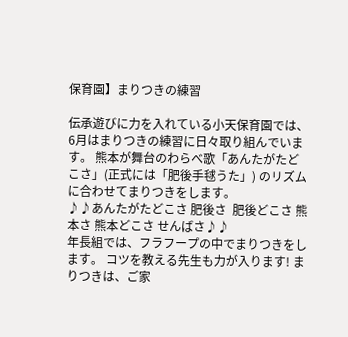保育園】まりつきの練習

伝承遊びに力を入れている小天保育園では、 6月はまりつきの練習に日々取り組んでいます。 熊本が舞台のわらべ歌「あんたがたどこさ」(正式には「肥後手毬うた」) のリズムに合わせてまりつきをします。
♪♪あんたがたどこさ 肥後さ  肥後どこさ 熊本さ 熊本どこさ せんばさ♪♪
年長組では、フラフープの中でまりつきをします。 コツを教える先生も力が入ります! まりつきは、ご家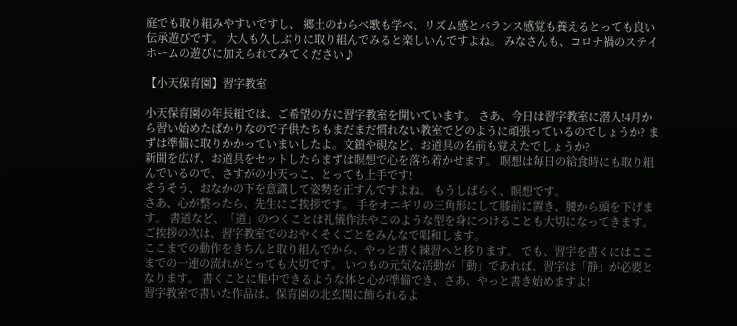庭でも取り組みやすいですし、 郷土のわらべ歌も学べ、リズム感とバランス感覚も養えるとっても良い伝承遊びです。 大人も久しぶりに取り組んでみると楽しいんですよね。 みなさんも、コロナ禍のステイホームの遊びに加えられてみてください♪

【小天保育園】習字教室

小天保育園の年長組では、ご希望の方に習字教室を開いています。 さあ、今日は習字教室に潜入!4月から習い始めたばかりなので子供たちもまだまだ慣れない教室でどのように頑張っているのでしょうか? まずは準備に取りかかっていまいしたよ。文鎮や硯など、お道具の名前も覚えたでしょうか?
新聞を広げ、お道具をセットしたらまずは瞑想で心を落ち着かせます。 瞑想は毎日の給食時にも取り組んでいるので、さすがの小天っこ、とっても上手です!
そうそう、おなかの下を意識して姿勢を正すんですよね。 もうしばらく、瞑想です。
さあ、心が整ったら、先生にご挨拶です。 手をオニギリの三角形にして膝前に置き、腰から頭を下げます。 書道など、「道」のつくことは礼儀作法やこのような型を身につけることも大切になってきます。
ご挨拶の次は、習字教室でのおやくそくごとをみんなで唱和します。
ここまでの動作をきちんと取り組んでから、やっと書く練習へと移ります。 でも、習字を書くにはここまでの一連の流れがとっても大切です。 いつもの元気な活動が「動」であれば、習字は「静」が必要となります。 書くことに集中できるような体と心が準備でき、さあ、やっと書き始めますよ!
習字教室で書いた作品は、保育園の北玄関に飾られるよ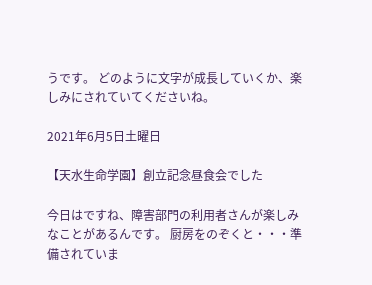うです。 どのように文字が成長していくか、楽しみにされていてくださいね。

2021年6月5日土曜日

【天水生命学園】創立記念昼食会でした

今日はですね、障害部門の利用者さんが楽しみなことがあるんです。 厨房をのぞくと・・・準備されていま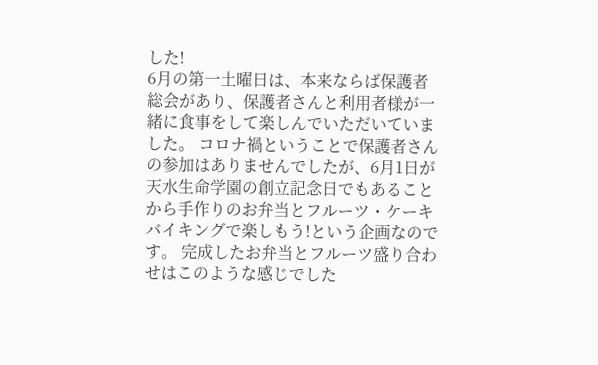した!
6月の第一土曜日は、本来ならば保護者総会があり、保護者さんと利用者様が一緒に食事をして楽しんでいただいていました。 コロナ禍ということで保護者さんの参加はありませんでしたが、6月1日が天水生命学園の創立記念日でもあることから手作りのお弁当とフルーツ・ケーキバイキングで楽しもう!という企画なのです。 完成したお弁当とフルーツ盛り合わせはこのような感じでした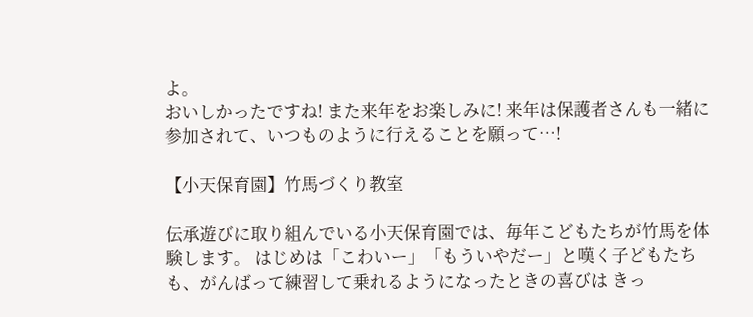よ。
おいしかったですね! また来年をお楽しみに! 来年は保護者さんも一緒に参加されて、いつものように行えることを願って…!

【小天保育園】竹馬づくり教室

伝承遊びに取り組んでいる小天保育園では、毎年こどもたちが竹馬を体験します。 はじめは「こわいー」「もういやだー」と嘆く子どもたちも、がんばって練習して乗れるようになったときの喜びは きっ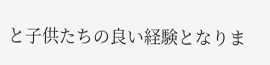と子供たちの良い経験となりま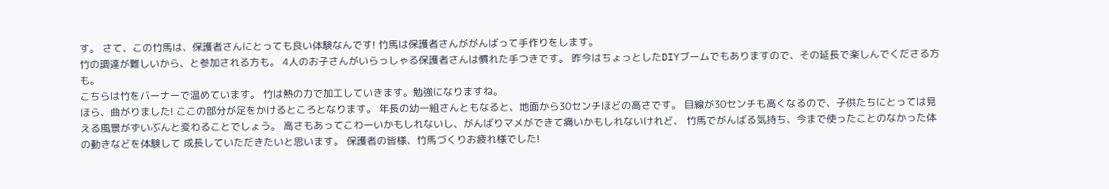す。 さて、この竹馬は、保護者さんにとっても良い体験なんです! 竹馬は保護者さんががんばって手作りをします。
竹の調達が難しいから、と参加される方も。 4人のお子さんがいらっしゃる保護者さんは慣れた手つきです。 昨今はちょっとしたDIYブームでもありますので、その延長で楽しんでくださる方も。
こちらは竹をバーナーで温めています。 竹は熱の力で加工していきます。勉強になりますね。
ほら、曲がりました! ここの部分が足をかけるところとなります。 年長の幼一組さんともなると、地面から30センチほどの高さです。 目線が30センチも高くなるので、子供たちにとっては見える風景がずいぶんと変わることでしょう。 高さもあってこわーいかもしれないし、がんばりマメができて痛いかもしれないけれど、 竹馬でがんばる気持ち、今まで使ったことのなかった体の動きなどを体験して 成長していただきたいと思います。 保護者の皆様、竹馬づくりお疲れ様でした!